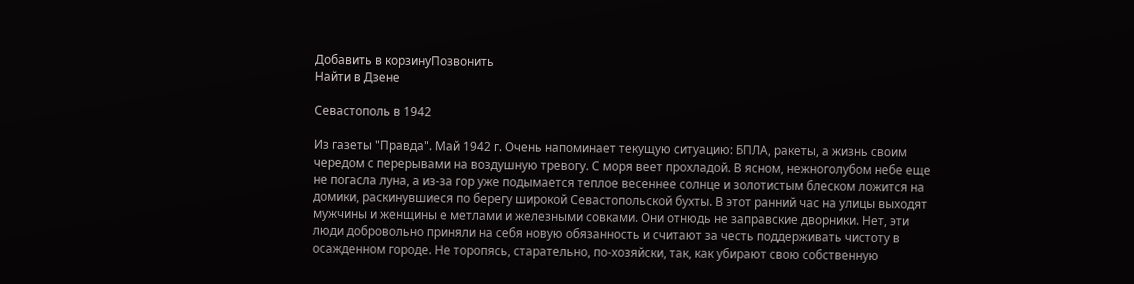Добавить в корзинуПозвонить
Найти в Дзене

Севастополь в 1942

Из газеты "Правда". Май 1942 г. Очень напоминает текущую ситуацию: БПЛА, ракеты, а жизнь своим чередом с перерывами на воздушную тревогу. С моря веет прохладой. В ясном, нежноголубом небе еще не погасла луна, а из-за гор уже подымается теплое весеннее солнце и золотистым блеском ложится на домики, раскинувшиеся по берегу широкой Севастопольской бухты. В этот ранний час на улицы выходят мужчины и женщины е метлами и железными совками. Они отнюдь не заправские дворники. Нет, эти люди добровольно приняли на себя новую обязанность и считают за честь поддерживать чистоту в осажденном городе. Не торопясь, старательно, по-хозяйски, так, как убирают свою собственную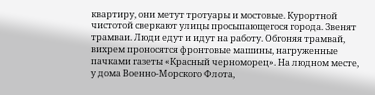квартиру, они метут тротуары и мостовые. Курортной чистотой сверкают улицы просыпающегося города. Звенят трамваи. Люди едут и идут на работу. Обгоняя трамвай, вихрем проносятся фронтовые машины, нагруженные пачками газеты «Красный черноморец». На людном месте, у дома Военно-Морского Флота,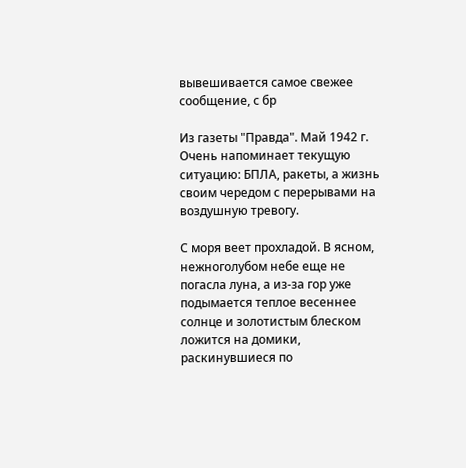вывешивается самое свежее сообщение, с бр

Из газеты "Правда". Май 1942 г. Очень напоминает текущую ситуацию: БПЛА, ракеты, а жизнь своим чередом с перерывами на воздушную тревогу.

С моря веет прохладой. В ясном, нежноголубом небе еще не погасла луна, а из-за гор уже подымается теплое весеннее солнце и золотистым блеском ложится на домики, раскинувшиеся по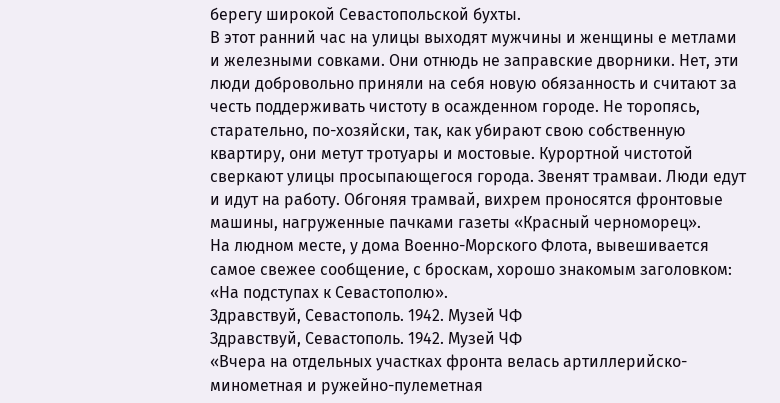берегу широкой Севастопольской бухты.
В этот ранний час на улицы выходят мужчины и женщины е метлами и железными совками. Они отнюдь не заправские дворники. Нет, эти люди добровольно приняли на себя новую обязанность и считают за честь поддерживать чистоту в осажденном городе. Не торопясь, старательно, по-хозяйски, так, как убирают свою собственную квартиру, они метут тротуары и мостовые. Курортной чистотой сверкают улицы просыпающегося города. Звенят трамваи. Люди едут и идут на работу. Обгоняя трамвай, вихрем проносятся фронтовые машины, нагруженные пачками газеты «Красный черноморец».
На людном месте, у дома Военно-Морского Флота, вывешивается самое свежее сообщение, с броскам, хорошо знакомым заголовком: «На подступах к Севастополю».
Здравствуй, Севастополь. 1942. Музей ЧФ
Здравствуй, Севастополь. 1942. Музей ЧФ
«Вчера на отдельных участках фронта велась артиллерийско-минометная и ружейно-пулеметная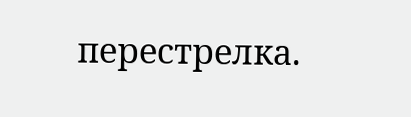перестрелка.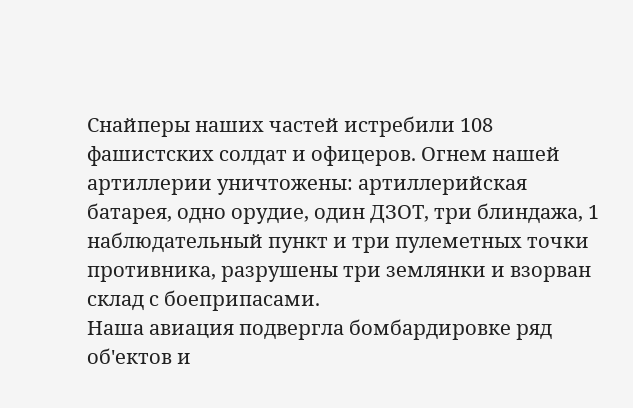Снайперы наших частей истребили 108 фашистских солдат и офицеров. Огнем нашей артиллерии уничтожены: артиллерийская батарея, одно орудие, один ДЗОТ, три блиндажа, 1 наблюдательный пункт и три пулеметных точки противника, разрушены три землянки и взорван склад с боеприпасами.
Наша авиация подвергла бомбардировке ряд об'ектов и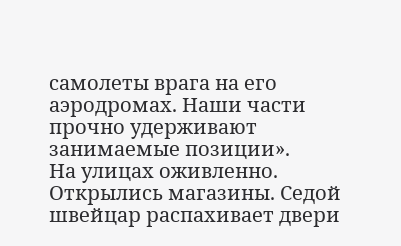самолеты врага на его аэродромах. Наши части прочно удерживают занимаемые позиции».
На улицах оживленно. Открылись магазины. Седой швейцар распахивает двери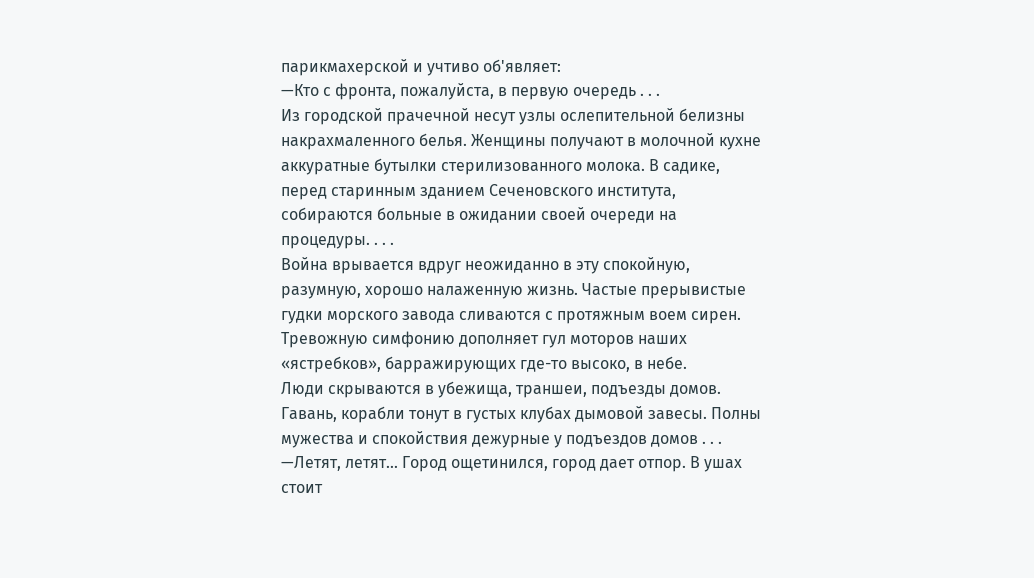парикмахерской и учтиво об'являет:
—Кто с фронта, пожалуйста, в первую очередь . . .
Из городской прачечной несут узлы ослепительной белизны накрахмаленного белья. Женщины получают в молочной кухне аккуратные бутылки стерилизованного молока. В садике, перед старинным зданием Сеченовского института, собираются больные в ожидании своей очереди на процедуры. . . .
Война врывается вдруг неожиданно в эту спокойную, разумную, хорошо налаженную жизнь. Частые прерывистые гудки морского завода сливаются с протяжным воем сирен. Тревожную симфонию дополняет гул моторов наших «ястребков», барражирующих где-то высоко, в небе.
Люди скрываются в убежища, траншеи, подъезды домов.
Гавань, корабли тонут в густых клубах дымовой завесы. Полны мужества и спокойствия дежурные у подъездов домов . . .
—Летят, летят... Город ощетинился, город дает отпор. В ушах стоит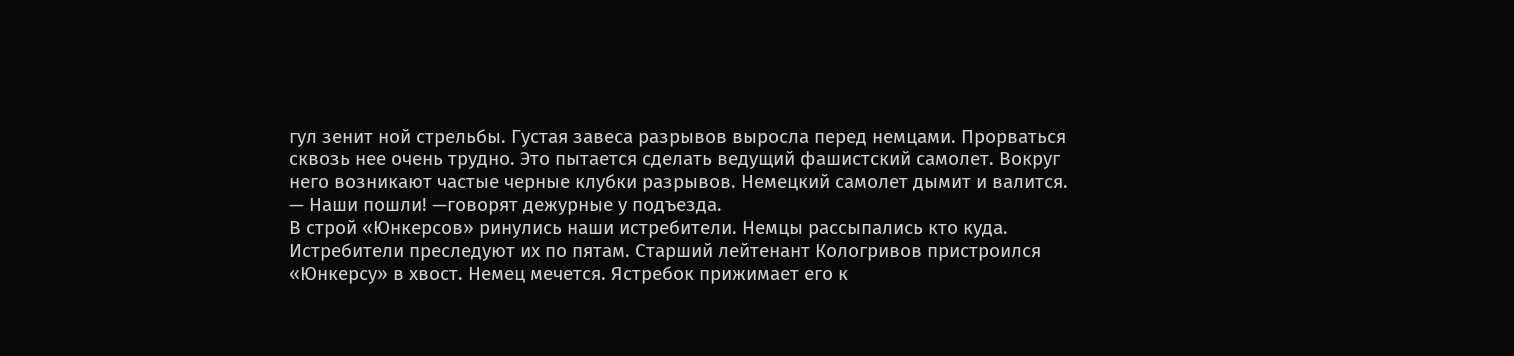гул зенит ной стрельбы. Густая завеса разрывов выросла перед немцами. Прорваться сквозь нее очень трудно. Это пытается сделать ведущий фашистский самолет. Вокруг него возникают частые черные клубки разрывов. Немецкий самолет дымит и валится.
— Наши пошли! —говорят дежурные у подъезда.
В строй «Юнкерсов» ринулись наши истребители. Немцы рассыпались кто куда. Истребители преследуют их по пятам. Старший лейтенант Кологривов пристроился «Юнкерсу» в хвост. Немец мечется. Ястребок прижимает его к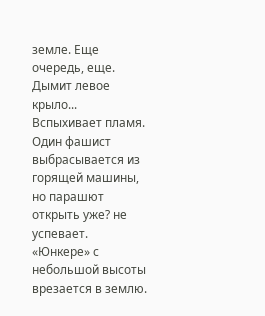земле. Еще очередь, еще. Дымит левое крыло... Вспыхивает пламя. Один фашист выбрасывается из горящей машины, но парашют открыть уже? не успевает. «Юнкере» с небольшой высоты врезается в землю.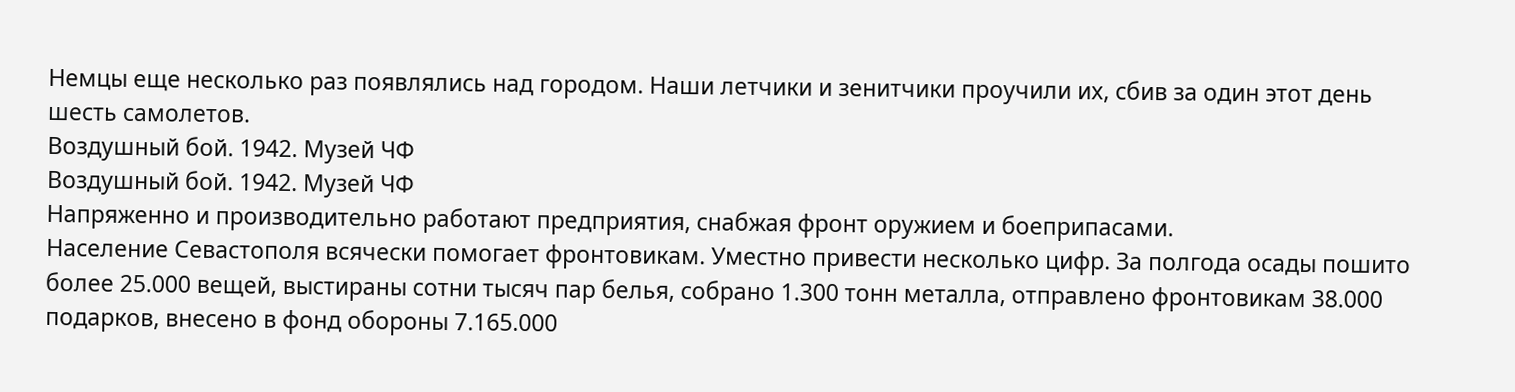Немцы еще несколько раз появлялись над городом. Наши летчики и зенитчики проучили их, сбив за один этот день шесть самолетов.
Воздушный бой. 1942. Музей ЧФ
Воздушный бой. 1942. Музей ЧФ
Напряженно и производительно работают предприятия, снабжая фронт оружием и боеприпасами.
Население Севастополя всячески помогает фронтовикам. Уместно привести несколько цифр. За полгода осады пошито более 25.000 вещей, выстираны сотни тысяч пар белья, собрано 1.300 тонн металла, отправлено фронтовикам 38.000 подарков, внесено в фонд обороны 7.165.000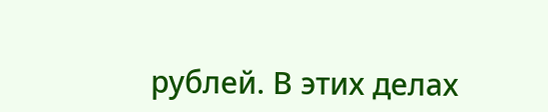рублей. В этих делах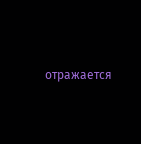отражается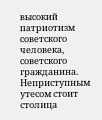высокий патриотизм советского человека, советского гражданина.
Неприступным утесом стоит столица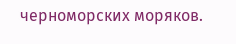черноморских моряков.